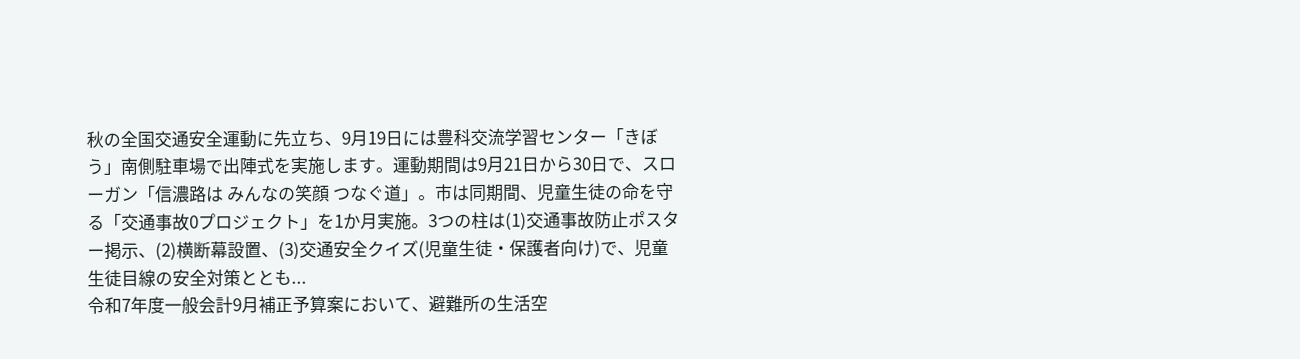秋の全国交通安全運動に先立ち、9月19日には豊科交流学習センター「きぼう」南側駐車場で出陣式を実施します。運動期間は9月21日から30日で、スローガン「信濃路は みんなの笑顔 つなぐ道」。市は同期間、児童生徒の命を守る「交通事故0プロジェクト」を1か月実施。3つの柱は(1)交通事故防止ポスター掲示、(2)横断幕設置、(3)交通安全クイズ(児童生徒・保護者向け)で、児童生徒目線の安全対策ととも...
令和7年度一般会計9月補正予算案において、避難所の生活空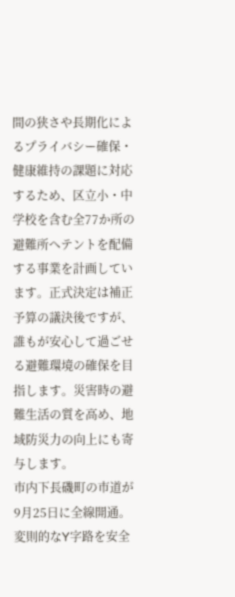間の狭さや長期化によるプライバシー確保・健康維持の課題に対応するため、区立小・中学校を含む全77か所の避難所へテントを配備する事業を計画しています。正式決定は補正予算の議決後ですが、誰もが安心して過ごせる避難環境の確保を目指します。災害時の避難生活の質を高め、地域防災力の向上にも寄与します。
市内下長磯町の市道が9月25日に全線開通。変則的なY字路を安全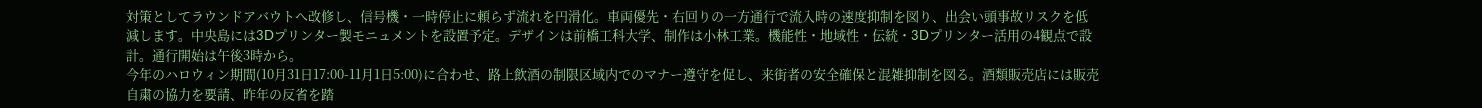対策としてラウンドアバウトへ改修し、信号機・一時停止に頼らず流れを円滑化。車両優先・右回りの一方通行で流入時の速度抑制を図り、出会い頭事故リスクを低減します。中央島には3Dプリンター製モニュメントを設置予定。デザインは前橋工科大学、制作は小林工業。機能性・地域性・伝統・3Dプリンター活用の4観点で設計。通行開始は午後3時から。
今年のハロウィン期間(10月31日17:00-11月1日5:00)に合わせ、路上飲酒の制限区域内でのマナー遵守を促し、来街者の安全確保と混雑抑制を図る。酒類販売店には販売自粛の協力を要請、昨年の反省を踏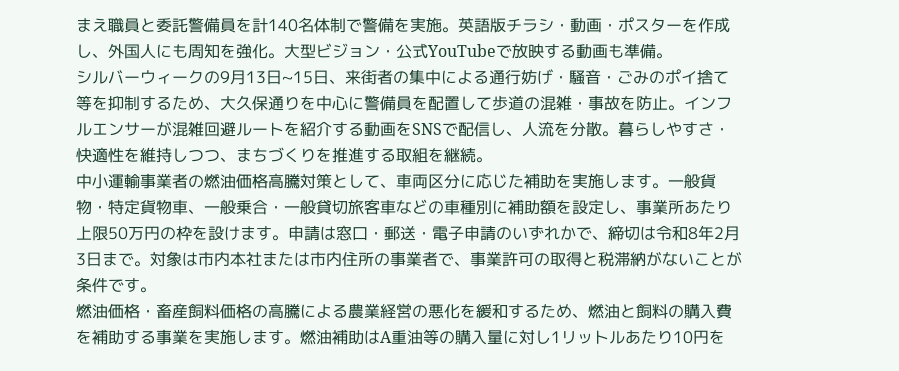まえ職員と委託警備員を計140名体制で警備を実施。英語版チラシ・動画・ポスターを作成し、外国人にも周知を強化。大型ビジョン・公式YouTubeで放映する動画も準備。
シルバーウィークの9月13日~15日、来街者の集中による通行妨げ・騒音・ごみのポイ捨て等を抑制するため、大久保通りを中心に警備員を配置して歩道の混雑・事故を防止。インフルエンサーが混雑回避ルートを紹介する動画をSNSで配信し、人流を分散。暮らしやすさ・快適性を維持しつつ、まちづくりを推進する取組を継続。
中小運輸事業者の燃油価格高騰対策として、車両区分に応じた補助を実施します。一般貨物・特定貨物車、一般乗合・一般貸切旅客車などの車種別に補助額を設定し、事業所あたり上限50万円の枠を設けます。申請は窓口・郵送・電子申請のいずれかで、締切は令和8年2月3日まで。対象は市内本社または市内住所の事業者で、事業許可の取得と税滞納がないことが条件です。
燃油価格・畜産飼料価格の高騰による農業経営の悪化を緩和するため、燃油と飼料の購入費を補助する事業を実施します。燃油補助はA重油等の購入量に対し1リットルあたり10円を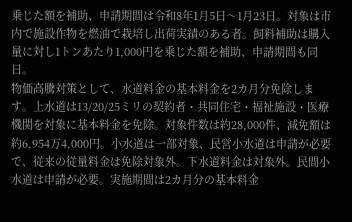乗じた額を補助、申請期間は令和8年1月5日〜1月23日。対象は市内で施設作物を燃油で栽培し出荷実績のある者。飼料補助は購入量に対し1トンあたり1,000円を乗じた額を補助、申請期間も同日。
物価高騰対策として、水道料金の基本料金を2カ月分免除します。上水道は13/20/25ミリの契約者・共同住宅・福祉施設・医療機関を対象に基本料金を免除。対象件数は約28,000件、減免額は約6,954万4,000円。小水道は一部対象、民営小水道は申請が必要で、従来の従量料金は免除対象外。下水道料金は対象外。民間小水道は申請が必要。実施期間は2カ月分の基本料金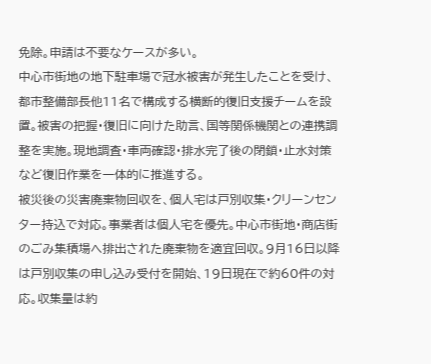免除。申請は不要なケースが多い。
中心市街地の地下駐車場で冠水被害が発生したことを受け、都市整備部長他11名で構成する横断的復旧支援チームを設置。被害の把握・復旧に向けた助言、国等関係機関との連携調整を実施。現地調査・車両確認・排水完了後の閉鎖・止水対策など復旧作業を一体的に推進する。
被災後の災害廃棄物回収を、個人宅は戸別収集・クリーンセンター持込で対応。事業者は個人宅を優先。中心市街地・商店街のごみ集積場へ排出された廃棄物を適宜回収。9月16日以降は戸別収集の申し込み受付を開始、19日現在で約60件の対応。収集量は約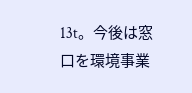13t。今後は窓口を環境事業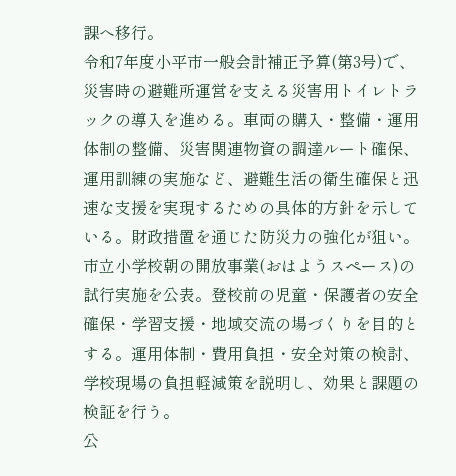課へ移行。
令和7年度小平市一般会計補正予算(第3号)で、災害時の避難所運営を支える災害用トイレトラックの導入を進める。車両の購入・整備・運用体制の整備、災害関連物資の調達ルート確保、運用訓練の実施など、避難生活の衛生確保と迅速な支援を実現するための具体的方針を示している。財政措置を通じた防災力の強化が狙い。
市立小学校朝の開放事業(おはようスペース)の試行実施を公表。登校前の児童・保護者の安全確保・学習支援・地域交流の場づくりを目的とする。運用体制・費用負担・安全対策の検討、学校現場の負担軽減策を説明し、効果と課題の検証を行う。
公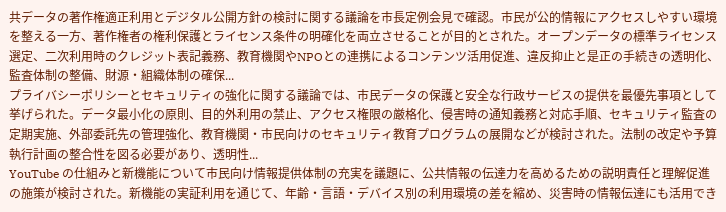共データの著作権適正利用とデジタル公開方針の検討に関する議論を市長定例会見で確認。市民が公的情報にアクセスしやすい環境を整える一方、著作権者の権利保護とライセンス条件の明確化を両立させることが目的とされた。オープンデータの標準ライセンス選定、二次利用時のクレジット表記義務、教育機関やNPOとの連携によるコンテンツ活用促進、違反抑止と是正の手続きの透明化、監査体制の整備、財源・組織体制の確保...
プライバシーポリシーとセキュリティの強化に関する議論では、市民データの保護と安全な行政サービスの提供を最優先事項として挙げられた。データ最小化の原則、目的外利用の禁止、アクセス権限の厳格化、侵害時の通知義務と対応手順、セキュリティ監査の定期実施、外部委託先の管理強化、教育機関・市民向けのセキュリティ教育プログラムの展開などが検討された。法制の改定や予算執行計画の整合性を図る必要があり、透明性...
YouTube の仕組みと新機能について市民向け情報提供体制の充実を議題に、公共情報の伝達力を高めるための説明責任と理解促進の施策が検討された。新機能の実証利用を通じて、年齢・言語・デバイス別の利用環境の差を縮め、災害時の情報伝達にも活用でき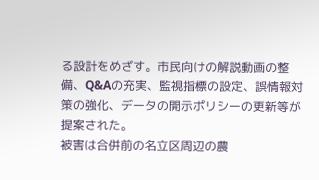る設計をめざす。市民向けの解説動画の整備、Q&Aの充実、監視指標の設定、誤情報対策の強化、データの開示ポリシーの更新等が提案された。
被害は合併前の名立区周辺の農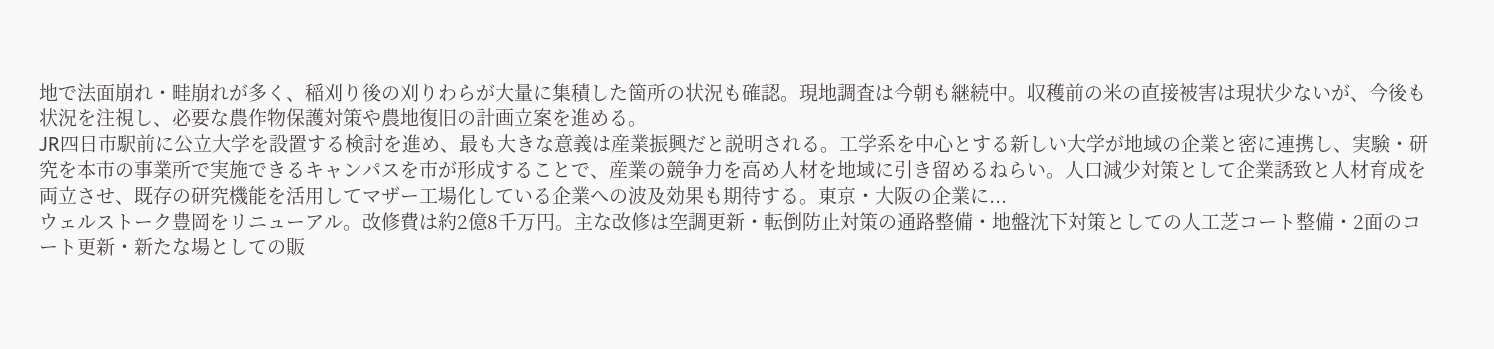地で法面崩れ・畦崩れが多く、稲刈り後の刈りわらが大量に集積した箇所の状況も確認。現地調査は今朝も継続中。収穫前の米の直接被害は現状少ないが、今後も状況を注視し、必要な農作物保護対策や農地復旧の計画立案を進める。
JR四日市駅前に公立大学を設置する検討を進め、最も大きな意義は産業振興だと説明される。工学系を中心とする新しい大学が地域の企業と密に連携し、実験・研究を本市の事業所で実施できるキャンパスを市が形成することで、産業の競争力を高め人材を地域に引き留めるねらい。人口減少対策として企業誘致と人材育成を両立させ、既存の研究機能を活用してマザー工場化している企業への波及効果も期待する。東京・大阪の企業に...
ウェルストーク豊岡をリニューアル。改修費は約2億8千万円。主な改修は空調更新・転倒防止対策の通路整備・地盤沈下対策としての人工芝コート整備・2面のコート更新・新たな場としての販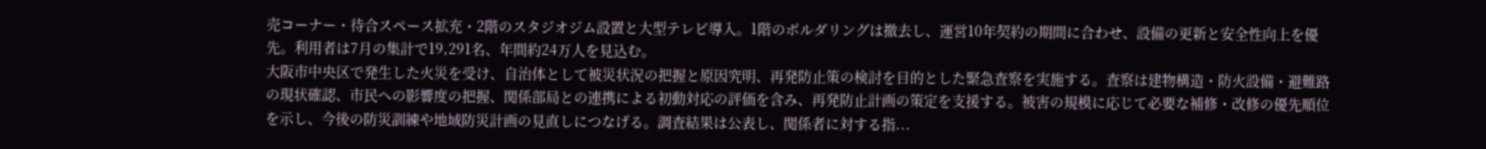売コーナー・待合スペース拡充・2階のスタジオジム設置と大型テレビ導入。1階のボルダリングは撤去し、運営10年契約の期間に合わせ、設備の更新と安全性向上を優先。利用者は7月の集計で19,291名、年間約24万人を見込む。
大阪市中央区で発生した火災を受け、自治体として被災状況の把握と原因究明、再発防止策の検討を目的とした緊急査察を実施する。査察は建物構造・防火設備・避難路の現状確認、市民への影響度の把握、関係部局との連携による初動対応の評価を含み、再発防止計画の策定を支援する。被害の規模に応じて必要な補修・改修の優先順位を示し、今後の防災訓練や地域防災計画の見直しにつなげる。調査結果は公表し、関係者に対する指...